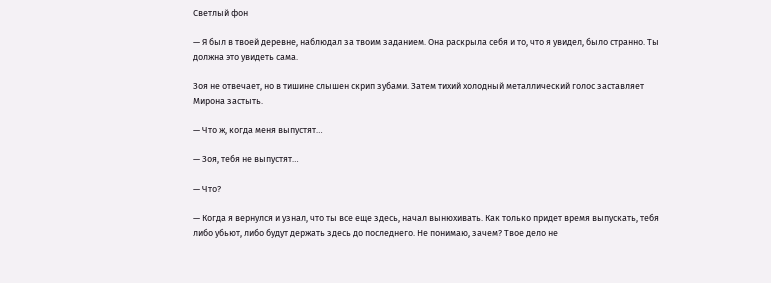Светлый фон

— Я был в твоей деревне, наблюдал за твоим заданием. Она раскрыла себя и то, что я увидел, было странно. Ты должна это увидеть сама.

Зоя не отвечает, но в тишине слышен скрип зубами. Затем тихий холодный металлический голос заставляет Мирона застыть.

— Что ж, когда меня выпустят…

— Зоя, тебя не выпустят…

— Что?

— Когда я вернулся и узнал, что ты все еще здесь, начал вынюхивать. Как только придет время выпускать, тебя либо убьют, либо будут держать здесь до последнего. Не понимаю, зачем? Твое дело не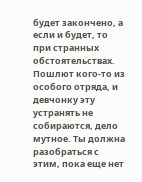будет закончено, а если и будет, то при странных обстоятельствах. Пошлют кого-то из особого отряда, и девчонку эту устранять не собираются, дело мутное. Ты должна разобраться с этим, пока еще нет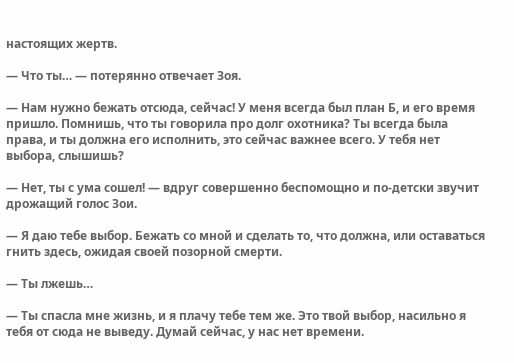настоящих жертв.

— Что ты… — потерянно отвечает Зоя.

— Нам нужно бежать отсюда, сейчас! У меня всегда был план Б, и его время пришло. Помнишь, что ты говорила про долг охотника? Ты всегда была права, и ты должна его исполнить, это сейчас важнее всего. У тебя нет выбора, слышишь?

— Нет, ты с ума сошел! — вдруг совершенно беспомощно и по-детски звучит дрожащий голос Зои.

— Я даю тебе выбор. Бежать со мной и сделать то, что должна, или оставаться гнить здесь, ожидая своей позорной смерти.

— Ты лжешь…

— Ты спасла мне жизнь, и я плачу тебе тем же. Это твой выбор, насильно я тебя от сюда не выведу. Думай сейчас, у нас нет времени.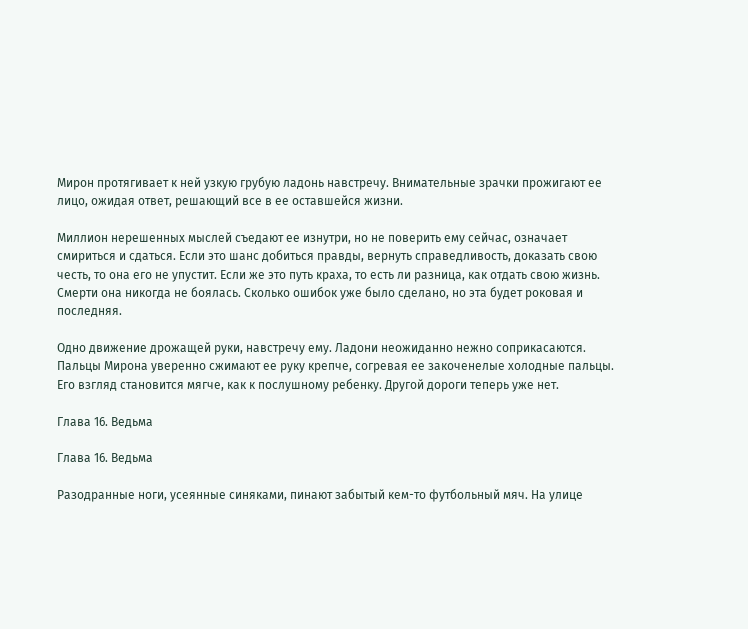Мирон протягивает к ней узкую грубую ладонь навстречу. Внимательные зрачки прожигают ее лицо, ожидая ответ, решающий все в ее оставшейся жизни.

Миллион нерешенных мыслей съедают ее изнутри, но не поверить ему сейчас, означает смириться и сдаться. Если это шанс добиться правды, вернуть справедливость, доказать свою честь, то она его не упустит. Если же это путь краха, то есть ли разница, как отдать свою жизнь. Смерти она никогда не боялась. Сколько ошибок уже было сделано, но эта будет роковая и последняя.

Одно движение дрожащей руки, навстречу ему. Ладони неожиданно нежно соприкасаются. Пальцы Мирона уверенно сжимают ее руку крепче, согревая ее закоченелые холодные пальцы. Его взгляд становится мягче, как к послушному ребенку. Другой дороги теперь уже нет.

Глава 16. Ведьма

Глава 16. Ведьма

Разодранные ноги, усеянные синяками, пинают забытый кем-то футбольный мяч. На улице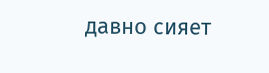давно сияет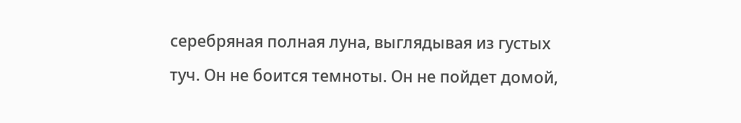серебряная полная луна, выглядывая из густых туч. Он не боится темноты. Он не пойдет домой,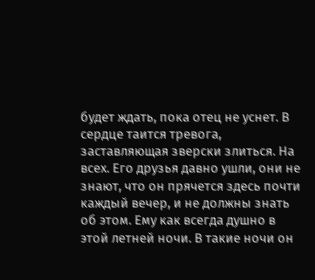будет ждать, пока отец не уснет. В сердце таится тревога, заставляющая зверски злиться. На всех. Его друзья давно ушли, они не знают, что он прячется здесь почти каждый вечер, и не должны знать об этом. Ему как всегда душно в этой летней ночи. В такие ночи он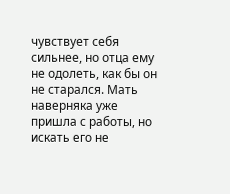чувствует себя сильнее, но отца ему не одолеть, как бы он не старался. Мать наверняка уже пришла с работы, но искать его не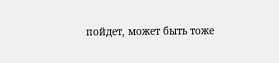пойдет, может быть тоже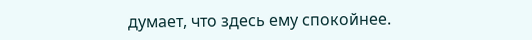думает, что здесь ему спокойнее.